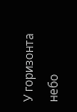У горизонта небо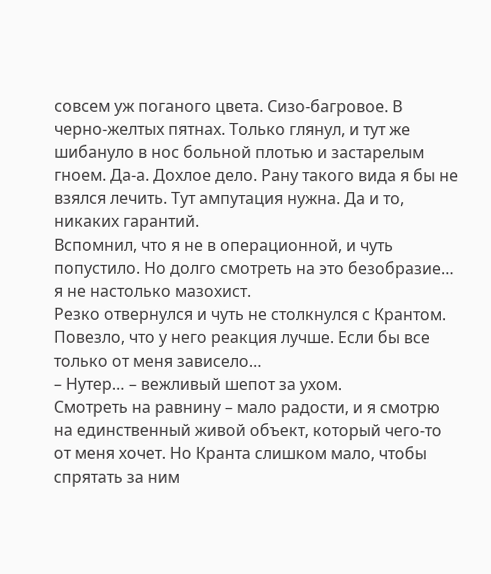совсем уж поганого цвета. Сизо-багровое. В черно-желтых пятнах. Только глянул, и тут же шибануло в нос больной плотью и застарелым гноем. Да-а. Дохлое дело. Рану такого вида я бы не взялся лечить. Тут ампутация нужна. Да и то, никаких гарантий.
Вспомнил, что я не в операционной, и чуть попустило. Но долго смотреть на это безобразие… я не настолько мазохист.
Резко отвернулся и чуть не столкнулся с Крантом. Повезло, что у него реакция лучше. Если бы все только от меня зависело…
– Нутер… – вежливый шепот за ухом.
Смотреть на равнину – мало радости, и я смотрю на единственный живой объект, который чего-то от меня хочет. Но Кранта слишком мало, чтобы спрятать за ним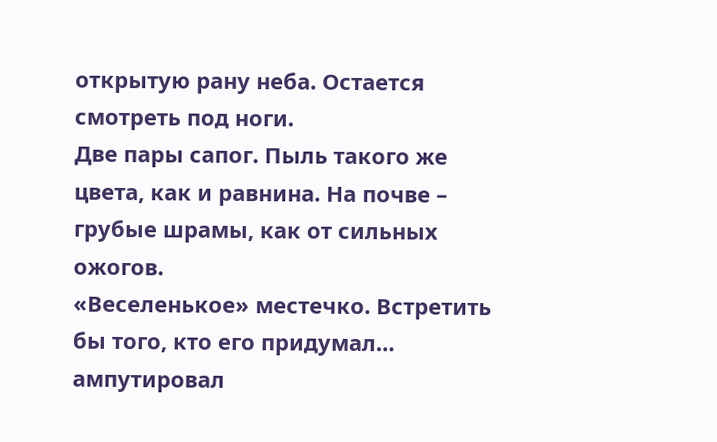открытую рану неба. Остается смотреть под ноги.
Две пары сапог. Пыль такого же цвета, как и равнина. На почве – грубые шрамы, как от сильных ожогов.
«Веселенькое» местечко. Встретить бы того, кто его придумал… ампутировал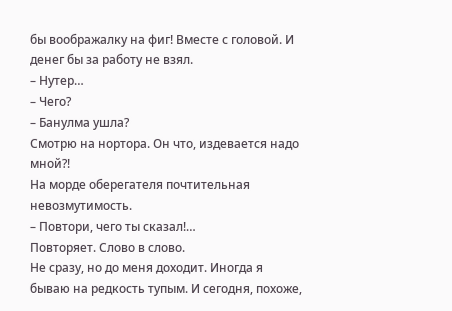бы воображалку на фиг! Вместе с головой. И денег бы за работу не взял.
– Нутер…
– Чего?
– Банулма ушла?
Смотрю на нортора. Он что, издевается надо мной?!
На морде оберегателя почтительная невозмутимость.
– Повтори, чего ты сказал!…
Повторяет. Слово в слово.
Не сразу, но до меня доходит. Иногда я бываю на редкость тупым. И сегодня, похоже,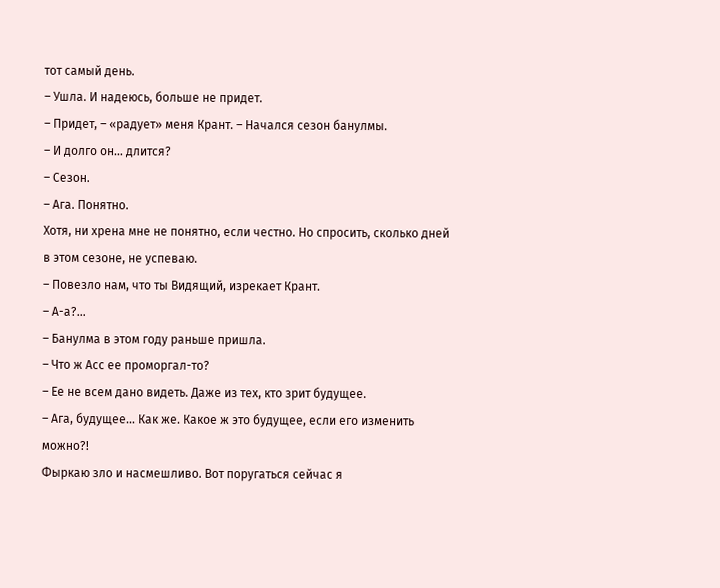тот самый день.
– Ушла. И надеюсь, больше не придет.
– Придет, – «радует» меня Крант. – Начался сезон банулмы.
– И долго он… длится?
– Сезон.
– Ага. Понятно.
Хотя, ни хрена мне не понятно, если честно. Но спросить, сколько дней в этом сезоне, не успеваю.
– Повезло нам, что ты Видящий, изрекает Крант.
– А-а?…
– Банулма в этом году раньше пришла.
– Что ж Асс ее проморгал-то?
– Ее не всем дано видеть. Даже из тех, кто зрит будущее.
– Ага, будущее… Как же. Какое ж это будущее, если его изменить можно?!
Фыркаю зло и насмешливо. Вот поругаться сейчас я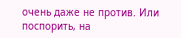очень даже не против. Или поспорить, на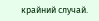крайний случай.